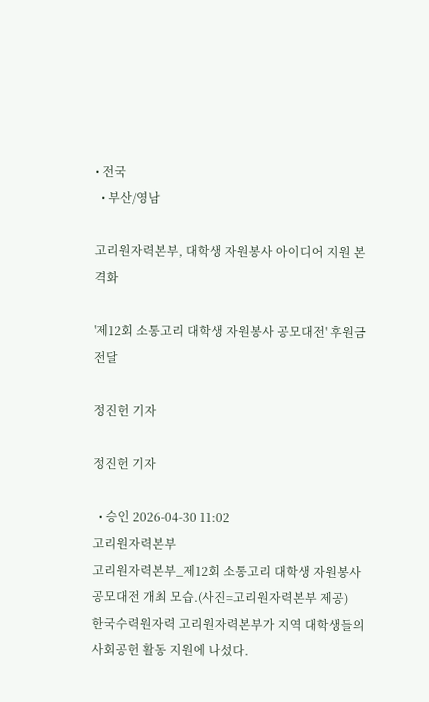• 전국
  • 부산/영남

고리원자력본부, 대학생 자원봉사 아이디어 지원 본격화

'제12회 소통고리 대학생 자원봉사 공모대전' 후원금 전달

정진헌 기자

정진헌 기자

  • 승인 2026-04-30 11:02
고리원자력본부
고리원자력본부_제12회 소통고리 대학생 자원봉사 공모대전 개최 모습.(사진=고리원자력본부 제공)
한국수력원자력 고리원자력본부가 지역 대학생들의 사회공헌 활동 지원에 나섰다.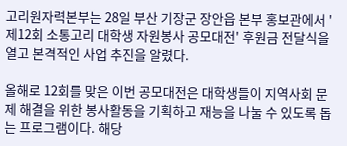고리원자력본부는 28일 부산 기장군 장안읍 본부 홍보관에서 '제12회 소통고리 대학생 자원봉사 공모대전' 후원금 전달식을 열고 본격적인 사업 추진을 알렸다.

올해로 12회를 맞은 이번 공모대전은 대학생들이 지역사회 문제 해결을 위한 봉사활동을 기획하고 재능을 나눌 수 있도록 돕는 프로그램이다. 해당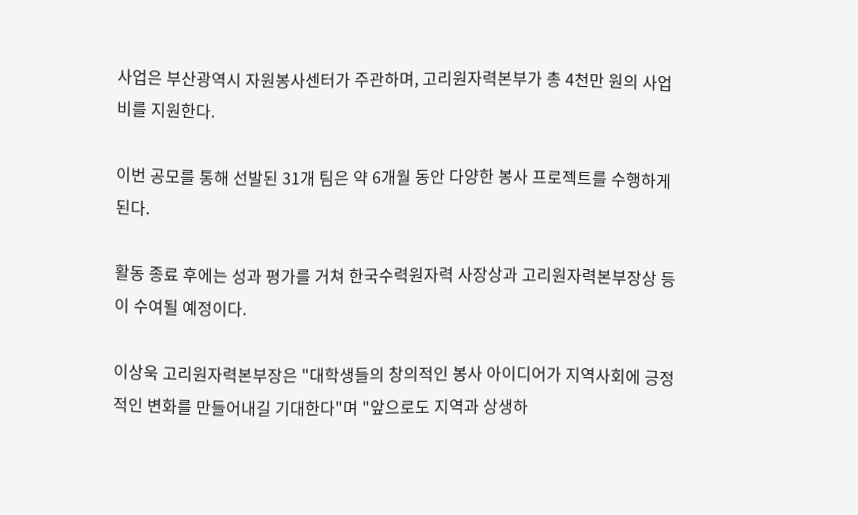사업은 부산광역시 자원봉사센터가 주관하며, 고리원자력본부가 총 4천만 원의 사업비를 지원한다.

이번 공모를 통해 선발된 31개 팀은 약 6개월 동안 다양한 봉사 프로젝트를 수행하게 된다.

활동 종료 후에는 성과 평가를 거쳐 한국수력원자력 사장상과 고리원자력본부장상 등이 수여될 예정이다.

이상욱 고리원자력본부장은 "대학생들의 창의적인 봉사 아이디어가 지역사회에 긍정적인 변화를 만들어내길 기대한다"며 "앞으로도 지역과 상생하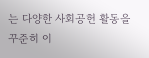는 다양한 사회공헌 활동을 꾸준히 이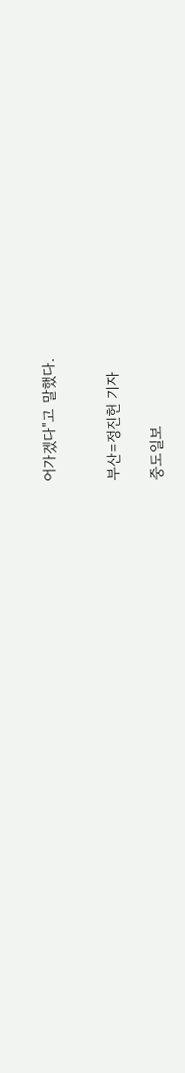어가겠다"고 말했다.


부산=정진헌 기자

중도일보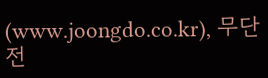(www.joongdo.co.kr), 무단전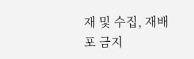재 및 수집, 재배포 금지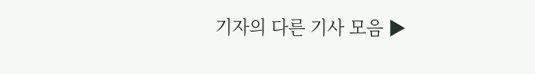기자의 다른 기사 모음 ▶